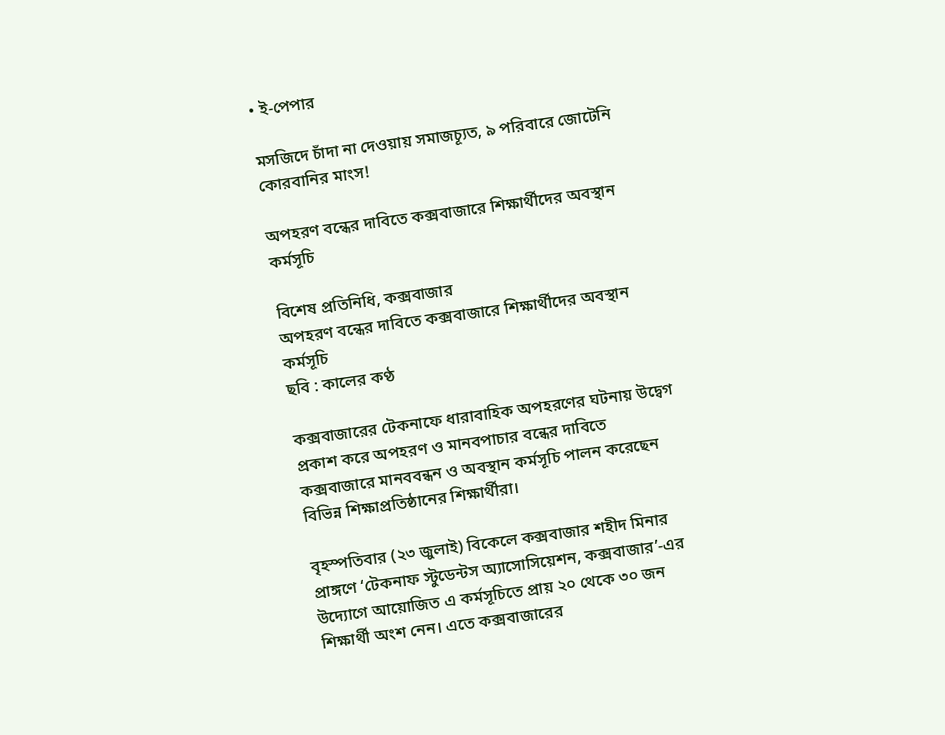• ই-পেপার

মসজিদে চাঁদা না দেওয়ায় সমাজচ্যূত, ৯ পরিবারে জোটেনি কোরবানির মাংস!

অপহরণ বন্ধের দাবিতে কক্সবাজারে শিক্ষার্থীদের অবস্থান কর্মসূচি

বিশেষ প্রতিনিধি, কক্সবাজার
অপহরণ বন্ধের দাবিতে কক্সবাজারে শিক্ষার্থীদের অবস্থান কর্মসূচি
ছবি : কালের কণ্ঠ

কক্সবাজারের টেকনাফে ধারাবাহিক অপহরণের ঘটনায় উদ্বেগ প্রকাশ করে অপহরণ ও মানবপাচার বন্ধের দাবিতে কক্সবাজারে মানববন্ধন ও অবস্থান কর্মসূচি পালন করেছেন বিভিন্ন শিক্ষাপ্রতিষ্ঠানের শিক্ষার্থীরা।

বৃহস্পতিবার (২৩ জুলাই) বিকেলে কক্সবাজার শহীদ মিনার প্রাঙ্গণে ‘টেকনাফ স্টুডেন্টস অ্যাসোসিয়েশন, কক্সবাজার’-এর উদ্যোগে আয়োজিত এ কর্মসূচিতে প্রায় ২০ থেকে ৩০ জন শিক্ষার্থী অংশ নেন। এতে কক্সবাজারের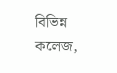বিভিন্ন কলেজ,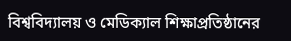বিশ্ববিদ্যালয় ও মেডিক্যাল শিক্ষাপ্রতিষ্ঠানের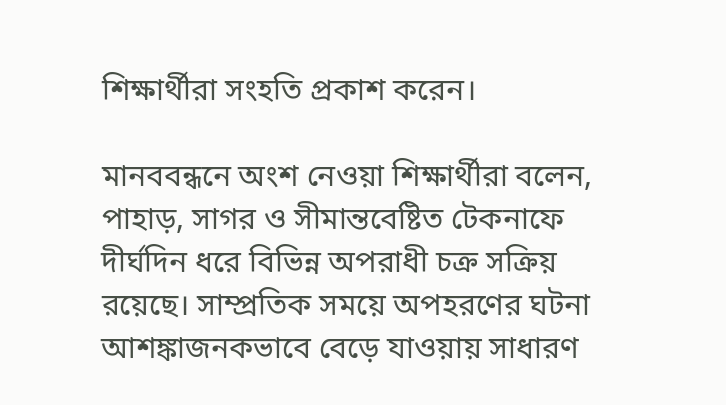শিক্ষার্থীরা সংহতি প্রকাশ করেন।

মানববন্ধনে অংশ নেওয়া শিক্ষার্থীরা বলেন, পাহাড়, সাগর ও সীমান্তবেষ্টিত টেকনাফে দীর্ঘদিন ধরে বিভিন্ন অপরাধী চক্র সক্রিয় রয়েছে। সাম্প্রতিক সময়ে অপহরণের ঘটনা আশঙ্কাজনকভাবে বেড়ে যাওয়ায় সাধারণ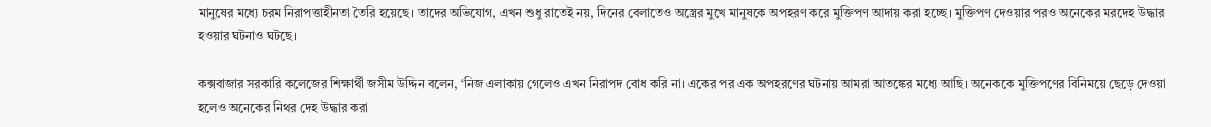মানুষের মধ্যে চরম নিরাপত্তাহীনতা তৈরি হয়েছে। তাদের অভিযোগ, এখন শুধু রাতেই নয়, দিনের বেলাতেও অস্ত্রের মুখে মানুষকে অপহরণ করে মুক্তিপণ আদায় করা হচ্ছে। মুক্তিপণ দেওয়ার পরও অনেকের মরদেহ উদ্ধার হওয়ার ঘটনাও ঘটছে।

কক্সবাজার সরকারি কলেজের শিক্ষার্থী জসীম উদ্দিন বলেন, ‘নিজ এলাকায় গেলেও এখন নিরাপদ বোধ করি না। একের পর এক অপহরণের ঘটনায় আমরা আতঙ্কের মধ্যে আছি। অনেককে মুক্তিপণের বিনিময়ে ছেড়ে দেওয়া হলেও অনেকের নিথর দেহ উদ্ধার করা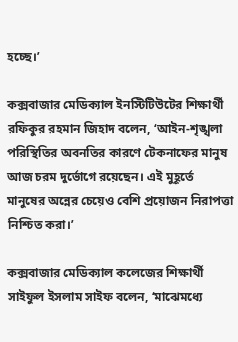হচ্ছে।’

কক্সবাজার মেডিক্যাল ইনস্টিটিউটের শিক্ষার্থী রফিকুর রহমান জিহাদ বলেন, ‘আইন-শৃঙ্খলা পরিস্থিতির অবনতির কারণে টেকনাফের মানুষ আজ চরম দুর্ভোগে রয়েছেন। এই মুহূর্তে মানুষের অন্নের চেয়েও বেশি প্রয়োজন নিরাপত্তা নিশ্চিত করা।’

কক্সবাজার মেডিক্যাল কলেজের শিক্ষার্থী সাইফুল ইসলাম সাইফ বলেন, ‘মাঝেমধ্যে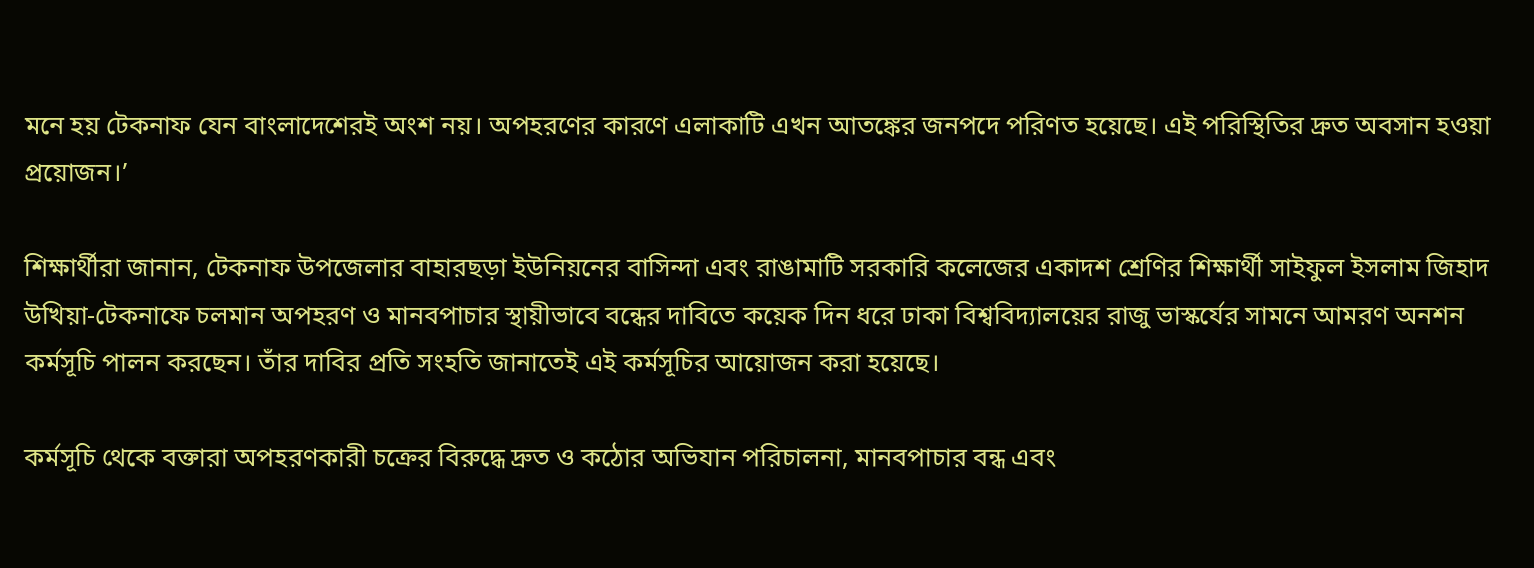মনে হয় টেকনাফ যেন বাংলাদেশেরই অংশ নয়। অপহরণের কারণে এলাকাটি এখন আতঙ্কের জনপদে পরিণত হয়েছে। এই পরিস্থিতির দ্রুত অবসান হওয়া প্রয়োজন।’

শিক্ষার্থীরা জানান, টেকনাফ উপজেলার বাহারছড়া ইউনিয়নের বাসিন্দা এবং রাঙামাটি সরকারি কলেজের একাদশ শ্রেণির শিক্ষার্থী সাইফুল ইসলাম জিহাদ উখিয়া-টেকনাফে চলমান অপহরণ ও মানবপাচার স্থায়ীভাবে বন্ধের দাবিতে কয়েক দিন ধরে ঢাকা বিশ্ববিদ্যালয়ের রাজু ভাস্কর্যের সামনে আমরণ অনশন কর্মসূচি পালন করছেন। তাঁর দাবির প্রতি সংহতি জানাতেই এই কর্মসূচির আয়োজন করা হয়েছে।

কর্মসূচি থেকে বক্তারা অপহরণকারী চক্রের বিরুদ্ধে দ্রুত ও কঠোর অভিযান পরিচালনা, মানবপাচার বন্ধ এবং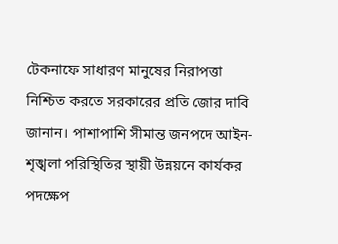টেকনাফে সাধারণ মানুষের নিরাপত্তা নিশ্চিত করতে সরকারের প্রতি জোর দাবি জানান। পাশাপাশি সীমান্ত জনপদে আইন-শৃঙ্খলা পরিস্থিতির স্থায়ী উন্নয়নে কার্যকর পদক্ষেপ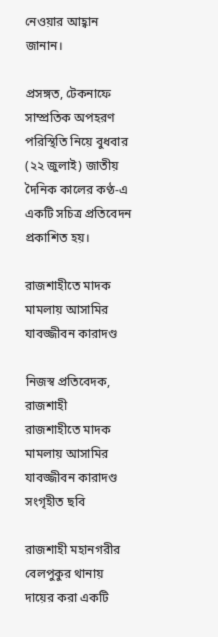নেওয়ার আহ্বান জানান।

প্রসঙ্গত, টেকনাফে সাম্প্রতিক অপহরণ পরিস্থিতি নিয়ে বুধবার (২২ জুলাই) জাতীয় দৈনিক কালের কণ্ঠ-এ একটি সচিত্র প্রতিবেদন প্রকাশিত হয়।

রাজশাহীতে মাদক মামলায় আসামির যাবজ্জীবন কারাদণ্ড

নিজস্ব প্রতিবেদক, রাজশাহী
রাজশাহীতে মাদক মামলায় আসামির যাবজ্জীবন কারাদণ্ড
সংগৃহীত ছবি

রাজশাহী মহানগরীর বেলপুকুর থানায় দায়ের করা একটি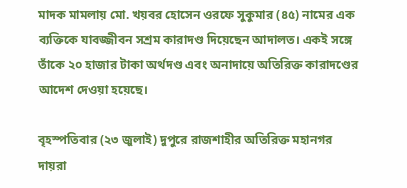মাদক মামলায় মো. খয়বর হোসেন ওরফে সুকুমার (৪৫) নামের এক ব্যক্তিকে যাবজ্জীবন সশ্রম কারাদণ্ড দিয়েছেন আদালত। একই সঙ্গে তাঁকে ২০ হাজার টাকা অর্থদণ্ড এবং অনাদায়ে অতিরিক্ত কারাদণ্ডের আদেশ দেওয়া হয়েছে।

বৃহস্পতিবার (২৩ জুলাই) দুপুরে রাজশাহীর অতিরিক্ত মহানগর দায়রা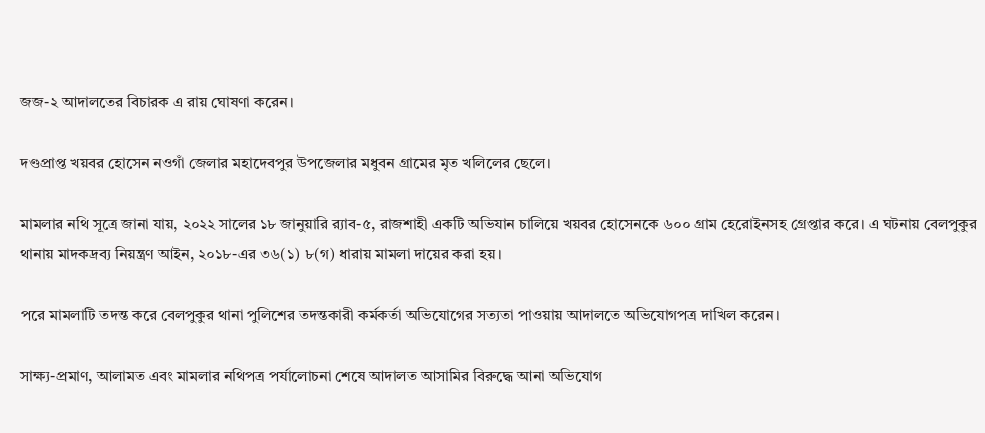জজ-২ আদালতের বিচারক এ রায় ঘোষণা করেন।

দণ্ডপ্রাপ্ত খয়বর হোসেন নওগাঁ জেলার মহাদেবপুর উপজেলার মধুবন গ্রামের মৃত খলিলের ছেলে।

মামলার নথি সূত্রে জানা যায়, ২০২২ সালের ১৮ জানুয়ারি র‌্যাব-৫, রাজশাহী একটি অভিযান চালিয়ে খয়বর হোসেনকে ৬০০ গ্রাম হেরোইনসহ গ্রেপ্তার করে। এ ঘটনায় বেলপুকুর থানায় মাদকদ্রব্য নিয়ন্ত্রণ আইন, ২০১৮-এর ৩৬(১) ৮(গ) ধারায় মামলা দায়ের করা হয়।

পরে মামলাটি তদন্ত করে বেলপুকুর থানা পুলিশের তদন্তকারী কর্মকর্তা অভিযোগের সত্যতা পাওয়ায় আদালতে অভিযোগপত্র দাখিল করেন।

সাক্ষ্য-প্রমাণ, আলামত এবং মামলার নথিপত্র পর্যালোচনা শেষে আদালত আসামির বিরুদ্ধে আনা অভিযোগ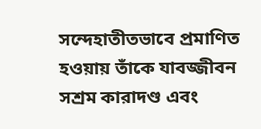সন্দেহাতীতভাবে প্রমাণিত হওয়ায় তাঁকে যাবজ্জীবন সশ্রম কারাদণ্ড এবং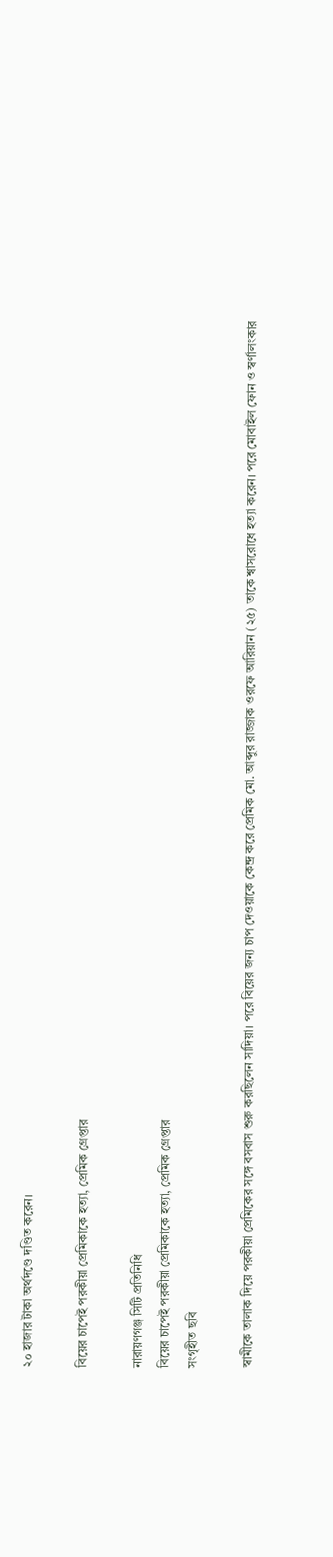২০ হাজার টাকা অর্থদণ্ডে দণ্ডিত করেন।

বিয়ের চাপেই পরকীয়া প্রেমিকাকে হত্যা, প্রেমিক গ্রেপ্তার

নারায়ণগঞ্জ সিটি প্রতিনিধি
বিয়ের চাপেই পরকীয়া প্রেমিকাকে হত্যা, প্রেমিক গ্রেপ্তার
সংগৃহীত ছবি

স্বামীকে তালাক দিয়ে পরকীয়া প্রেমিকের সঙ্গে বসবাস শুরু করছিলেন সাদিয়া। পরে বিয়ের জন্য চাপ দেওয়াকে কেন্দ্র করে প্রেমিক মো. আব্দুর রাজ্জাক ওরফে আরিয়ান (২৫) তাকে শ্বাসরোধে হত্যা করেন। পরে মোবাইল ফোন ও স্বর্ণালংকার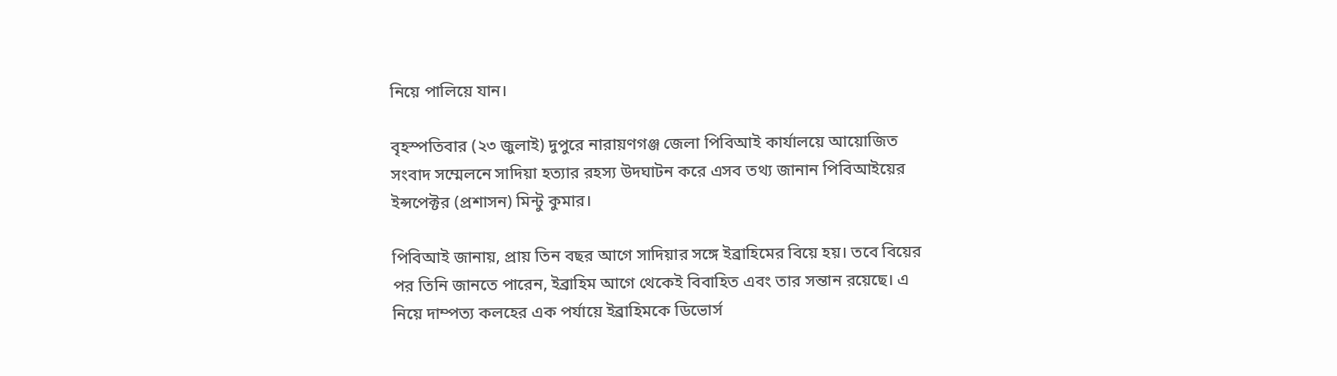নিয়ে পালিয়ে যান।

বৃহস্পতিবার (২৩ জুলাই) দুপুরে নারায়ণগঞ্জ জেলা পিবিআই কার্যালয়ে আয়োজিত সংবাদ সম্মেলনে সাদিয়া হত্যার রহস্য উদঘাটন করে এসব তথ্য জানান পিবিআইয়ের ইন্সপেক্টর (প্রশাসন) মিন্টু কুমার।

পিবিআই জানায়, প্রায় তিন বছর আগে সাদিয়ার সঙ্গে ইব্রাহিমের বিয়ে হয়। তবে বিয়ের পর তিনি জানতে পারেন, ইব্রাহিম আগে থেকেই বিবাহিত এবং তার সন্তান রয়েছে। এ নিয়ে দাম্পত্য কলহের এক পর্যায়ে ইব্রাহিমকে ডিভোর্স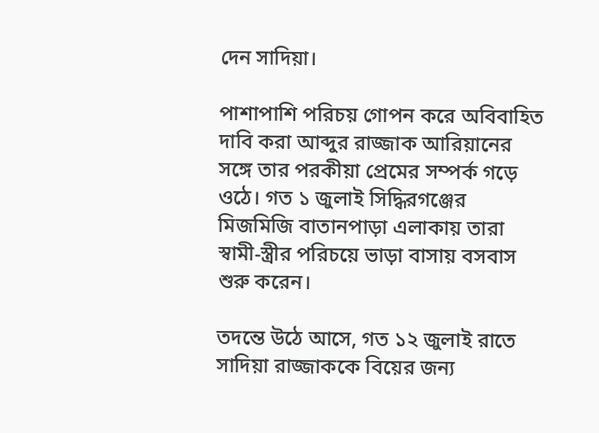দেন সাদিয়া।

পাশাপাশি পরিচয় গোপন করে অবিবাহিত দাবি করা আব্দুর রাজ্জাক আরিয়ানের সঙ্গে তার পরকীয়া প্রেমের সম্পর্ক গড়ে ওঠে। গত ১ জুলাই সিদ্ধিরগঞ্জের মিজমিজি বাতানপাড়া এলাকায় তারা স্বামী-স্ত্রীর পরিচয়ে ভাড়া বাসায় বসবাস শুরু করেন।

তদন্তে উঠে আসে, গত ১২ জুলাই রাতে সাদিয়া রাজ্জাককে বিয়ের জন্য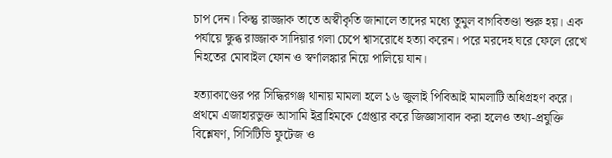চাপ দেন। কিন্তু রাজ্জাক তাতে অস্বীকৃতি জানালে তাদের মধ্যে তুমুল বাগবিতণ্ডা শুরু হয়। এক পর্যায়ে ক্ষুব্ধ রাজ্জাক সাদিয়ার গলা চেপে শ্বাসরোধে হত্যা করেন। পরে মরদেহ ঘরে ফেলে রেখে নিহতের মোবাইল ফোন ও স্বর্ণালঙ্কার নিয়ে পালিয়ে যান।

হত্যাকাণ্ডের পর সিদ্ধিরগঞ্জ থানায় মামলা হলে ১৬ জুলাই পিবিআই মামলাটি অধিগ্রহণ করে। প্রথমে এজাহারভুক্ত আসামি ইব্রাহিমকে গ্রেপ্তার করে জিজ্ঞাসাবাদ করা হলেও তথ্য-প্রযুক্তি বিশ্লেষণ, সিসিটিভি ফুটেজ ও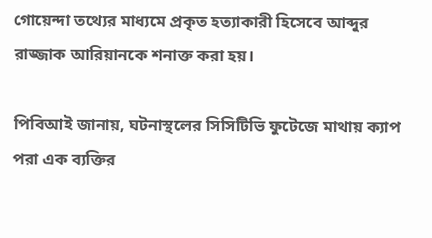গোয়েন্দা তথ্যের মাধ্যমে প্রকৃত হত্যাকারী হিসেবে আব্দুর রাজ্জাক আরিয়ানকে শনাক্ত করা হয়।

পিবিআই জানায়, ঘটনাস্থলের সিসিটিভি ফুটেজে মাথায় ক্যাপ পরা এক ব্যক্তির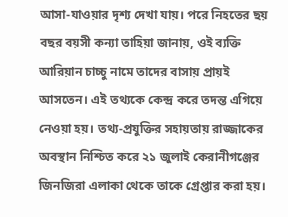আসা-যাওয়ার দৃশ্য দেখা যায়। পরে নিহতের ছয় বছর বয়সী কন্যা তাহিয়া জানায়, ওই ব্যক্তি আরিয়ান চাচ্চু নামে তাদের বাসায় প্রায়ই আসতেন। এই তথ্যকে কেন্দ্র করে তদন্ত এগিয়ে নেওয়া হয়। তথ্য-প্রযুক্তির সহায়তায় রাজ্জাকের অবস্থান নিশ্চিত করে ২১ জুলাই কেরানীগঞ্জের জিনজিরা এলাকা থেকে তাকে গ্রেপ্তার করা হয়।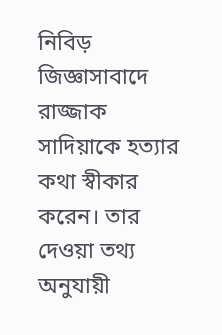নিবিড় জিজ্ঞাসাবাদে রাজ্জাক সাদিয়াকে হত্যার কথা স্বীকার করেন। তার দেওয়া তথ্য অনুযায়ী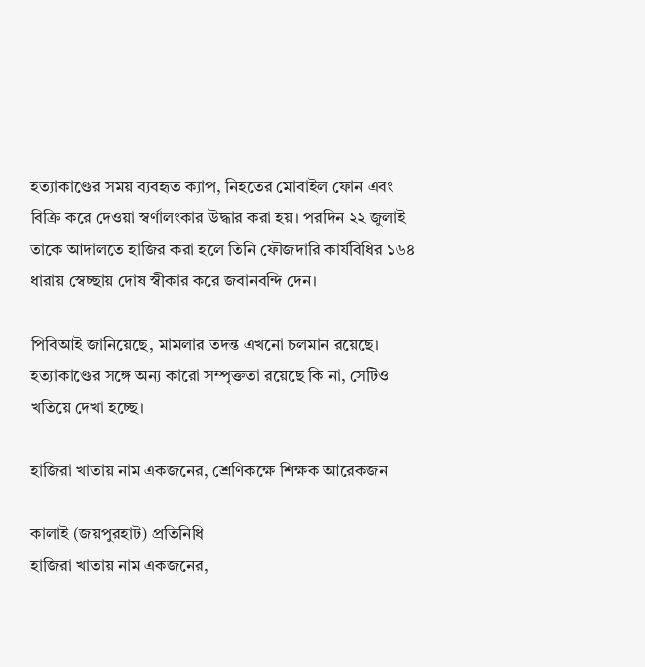হত্যাকাণ্ডের সময় ব্যবহৃত ক্যাপ, নিহতের মোবাইল ফোন এবং বিক্রি করে দেওয়া স্বর্ণালংকার উদ্ধার করা হয়। পরদিন ২২ জুলাই তাকে আদালতে হাজির করা হলে তিনি ফৌজদারি কার্যবিধির ১৬৪ ধারায় স্বেচ্ছায় দোষ স্বীকার করে জবানবন্দি দেন।

পিবিআই জানিয়েছে, মামলার তদন্ত এখনো চলমান রয়েছে। হত্যাকাণ্ডের সঙ্গে অন্য কারো সম্পৃক্ততা রয়েছে কি না, সেটিও খতিয়ে দেখা হচ্ছে।

হাজিরা খাতায় নাম একজনের, শ্রেণিকক্ষে শিক্ষক আরেকজন

কালাই (জয়পুরহাট) প্রতিনিধি
হাজিরা খাতায় নাম একজনের,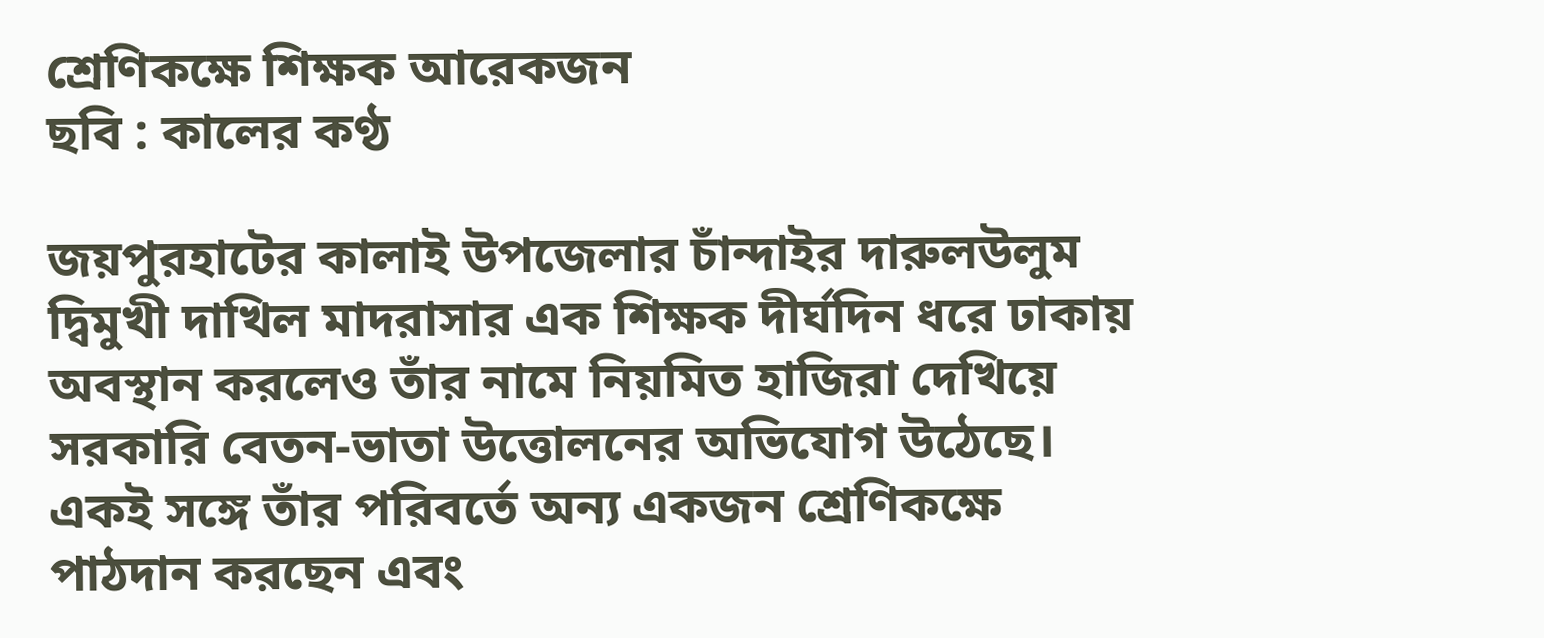শ্রেণিকক্ষে শিক্ষক আরেকজন
ছবি : কালের কণ্ঠ

জয়পুরহাটের কালাই উপজেলার চাঁন্দাইর দারুলউলুম দ্বিমুখী দাখিল মাদরাসার এক শিক্ষক দীর্ঘদিন ধরে ঢাকায় অবস্থান করলেও তাঁর নামে নিয়মিত হাজিরা দেখিয়ে সরকারি বেতন-ভাতা উত্তোলনের অভিযোগ উঠেছে। একই সঙ্গে তাঁর পরিবর্তে অন্য একজন শ্রেণিকক্ষে পাঠদান করছেন এবং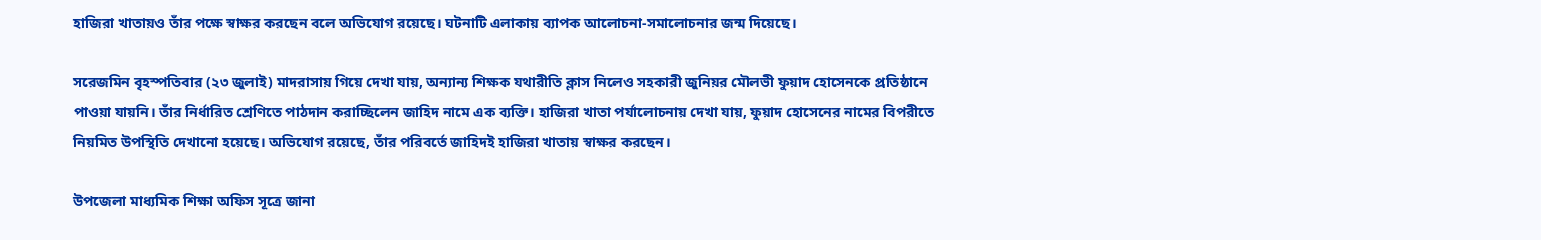হাজিরা খাতায়ও তাঁর পক্ষে স্বাক্ষর করছেন বলে অভিযোগ রয়েছে। ঘটনাটি এলাকায় ব্যাপক আলোচনা-সমালোচনার জন্ম দিয়েছে।

সরেজমিন বৃহস্পতিবার (২৩ জুলাই) মাদরাসায় গিয়ে দেখা যায়, অন্যান্য শিক্ষক যথারীতি ক্লাস নিলেও সহকারী জুনিয়র মৌলভী ফুয়াদ হোসেনকে প্রতিষ্ঠানে পাওয়া যায়নি। তাঁর নির্ধারিত শ্রেণিতে পাঠদান করাচ্ছিলেন জাহিদ নামে এক ব্যক্তি। হাজিরা খাতা পর্যালোচনায় দেখা যায়, ফুয়াদ হোসেনের নামের বিপরীতে নিয়মিত উপস্থিতি দেখানো হয়েছে। অভিযোগ রয়েছে, তাঁর পরিবর্তে জাহিদই হাজিরা খাতায় স্বাক্ষর করছেন।

উপজেলা মাধ্যমিক শিক্ষা অফিস সূত্রে জানা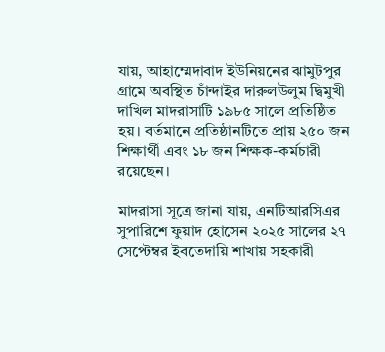যায়, আহাম্মেদাবাদ ইউনিয়নের ঝামুটপুর গ্রামে অবস্থিত চাঁন্দাইর দারুলউলুম দ্বিমুখী দাখিল মাদরাসাটি ১৯৮৫ সালে প্রতিষ্ঠিত হয়। বর্তমানে প্রতিষ্ঠানটিতে প্রায় ২৫০ জন শিক্ষার্থী এবং ১৮ জন শিক্ষক-কর্মচারী রয়েছেন।

মাদরাসা সূত্রে জানা যায়, এনটিআরসিএর সুপারিশে ফুয়াদ হোসেন ২০২৫ সালের ২৭ সেপ্টেম্বর ইবতেদায়ি শাখায় সহকারী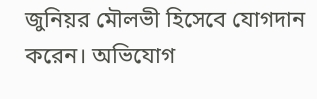জুনিয়র মৌলভী হিসেবে যোগদান করেন। অভিযোগ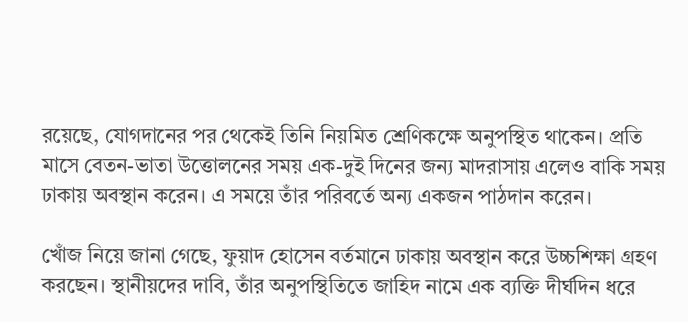রয়েছে, যোগদানের পর থেকেই তিনি নিয়মিত শ্রেণিকক্ষে অনুপস্থিত থাকেন। প্রতি মাসে বেতন-ভাতা উত্তোলনের সময় এক-দুই দিনের জন্য মাদরাসায় এলেও বাকি সময় ঢাকায় অবস্থান করেন। এ সময়ে তাঁর পরিবর্তে অন্য একজন পাঠদান করেন।

খোঁজ নিয়ে জানা গেছে, ফুয়াদ হোসেন বর্তমানে ঢাকায় অবস্থান করে উচ্চশিক্ষা গ্রহণ করছেন। স্থানীয়দের দাবি, তাঁর অনুপস্থিতিতে জাহিদ নামে এক ব্যক্তি দীর্ঘদিন ধরে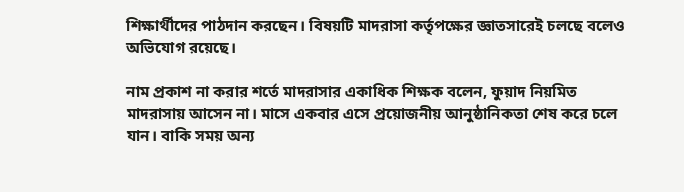শিক্ষার্থীদের পাঠদান করছেন। বিষয়টি মাদরাসা কর্তৃপক্ষের জ্ঞাতসারেই চলছে বলেও অভিযোগ রয়েছে।

নাম প্রকাশ না করার শর্তে মাদরাসার একাধিক শিক্ষক বলেন, ফুয়াদ নিয়মিত মাদরাসায় আসেন না। মাসে একবার এসে প্রয়োজনীয় আনুষ্ঠানিকতা শেষ করে চলে যান। বাকি সময় অন্য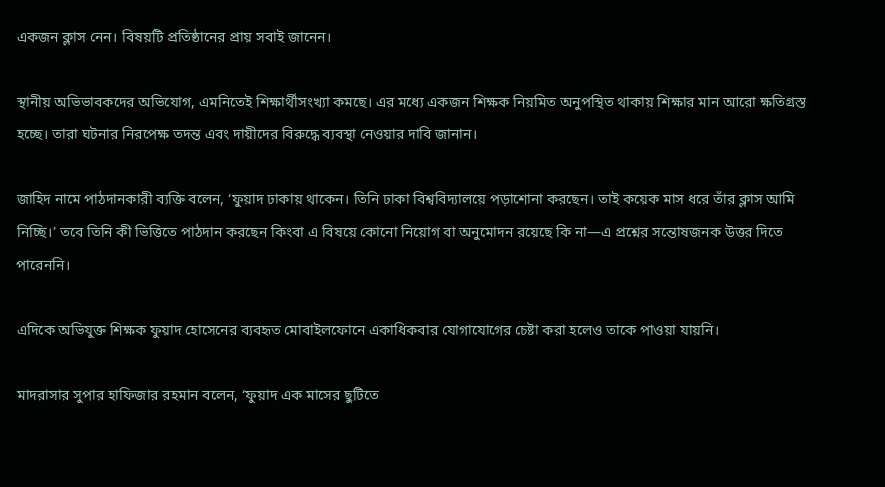একজন ক্লাস নেন। বিষয়টি প্রতিষ্ঠানের প্রায় সবাই জানেন।

স্থানীয় অভিভাবকদের অভিযোগ, এমনিতেই শিক্ষার্থীসংখ্যা কমছে। এর মধ্যে একজন শিক্ষক নিয়মিত অনুপস্থিত থাকায় শিক্ষার মান আরো ক্ষতিগ্রস্ত হচ্ছে। তারা ঘটনার নিরপেক্ষ তদন্ত এবং দায়ীদের বিরুদ্ধে ব্যবস্থা নেওয়ার দাবি জানান।

জাহিদ নামে পাঠদানকারী ব্যক্তি বলেন, ‘ফুয়াদ ঢাকায় থাকেন। তিনি ঢাকা বিশ্ববিদ্যালয়ে পড়াশোনা করছেন। তাই কয়েক মাস ধরে তাঁর ক্লাস আমি নিচ্ছি।’ তবে তিনি কী ভিত্তিতে পাঠদান করছেন কিংবা এ বিষয়ে কোনো নিয়োগ বা অনুমোদন রয়েছে কি না—এ প্রশ্নের সন্তোষজনক উত্তর দিতে পারেননি।

এদিকে অভিযুক্ত শিক্ষক ফুয়াদ হোসেনের ব্যবহৃত মোবাইলফোনে একাধিকবার যোগাযোগের চেষ্টা করা হলেও তাকে পাওয়া যায়নি।

মাদরাসার সুপার হাফিজার রহমান বলেন, ‘ফুয়াদ এক মাসের ছুটিতে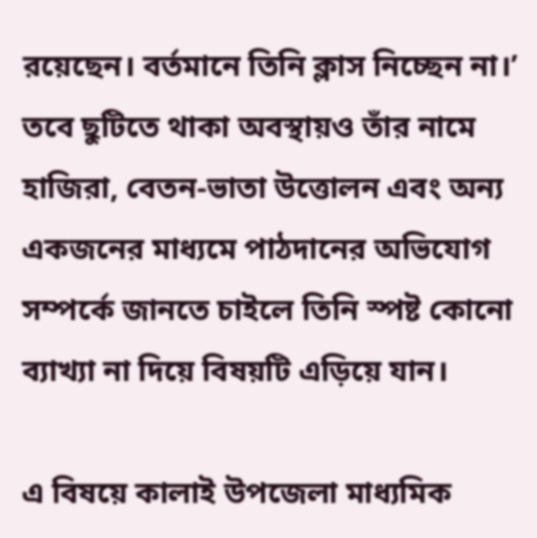রয়েছেন। বর্তমানে তিনি ক্লাস নিচ্ছেন না।’ তবে ছুটিতে থাকা অবস্থায়ও তাঁর নামে হাজিরা, বেতন-ভাতা উত্তোলন এবং অন্য একজনের মাধ্যমে পাঠদানের অভিযোগ সম্পর্কে জানতে চাইলে তিনি স্পষ্ট কোনো ব্যাখ্যা না দিয়ে বিষয়টি এড়িয়ে যান।

এ বিষয়ে কালাই উপজেলা মাধ্যমিক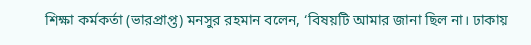শিক্ষা কর্মকর্তা (ভারপ্রাপ্ত) মনসুর রহমান বলেন, ‘বিষয়টি আমার জানা ছিল না। ঢাকায়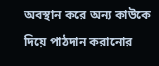অবস্থান করে অন্য কাউকে দিয়ে পাঠদান করানোর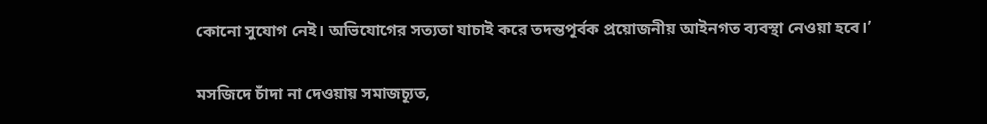কোনো সুযোগ নেই। অভিযোগের সত্যতা যাচাই করে তদন্তপূর্বক প্রয়োজনীয় আইনগত ব্যবস্থা নেওয়া হবে।’

মসজিদে চাঁদা না দেওয়ায় সমাজচ্যূত,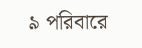৯ পরিবারে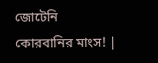জোটেনি কোরবানির মাংস! |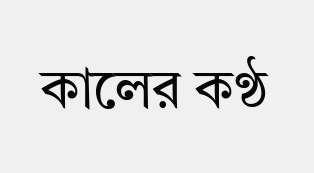কালের কণ্ঠ